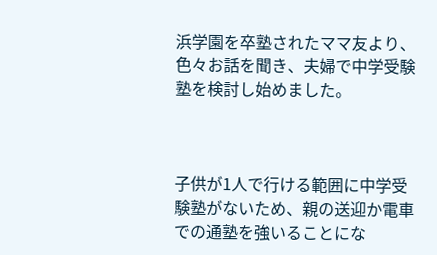浜学園を卒塾されたママ友より、色々お話を聞き、夫婦で中学受験塾を検討し始めました。



子供が1人で行ける範囲に中学受験塾がないため、親の送迎か電車での通塾を強いることにな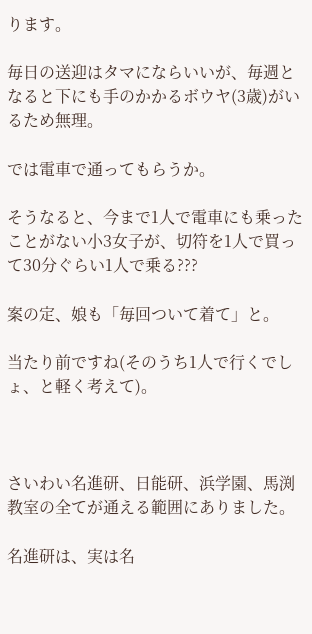ります。

毎日の送迎はタマにならいいが、毎週となると下にも手のかかるボウヤ(3歳)がいるため無理。

では電車で通ってもらうか。

そうなると、今まで1人で電車にも乗ったことがない小3女子が、切符を1人で買って30分ぐらい1人で乗る???

案の定、娘も「毎回ついて着て」と。

当たり前ですね(そのうち1人で行くでしょ、と軽く考えて)。



さいわい名進研、日能研、浜学園、馬渕教室の全てが通える範囲にありました。

名進研は、実は名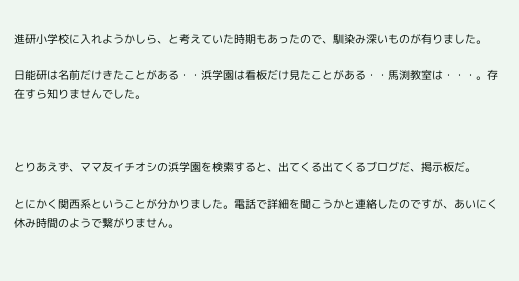進研小学校に入れようかしら、と考えていた時期もあったので、馴染み深いものが有りました。

日能研は名前だけきたことがある・・浜学園は看板だけ見たことがある・・馬渕教室は・・・。存在すら知りませんでした。



とりあえず、ママ友イチオシの浜学園を検索すると、出てくる出てくるブログだ、掲示板だ。

とにかく関西系ということが分かりました。電話で詳細を聞こうかと連絡したのですが、あいにく休み時間のようで繋がりません。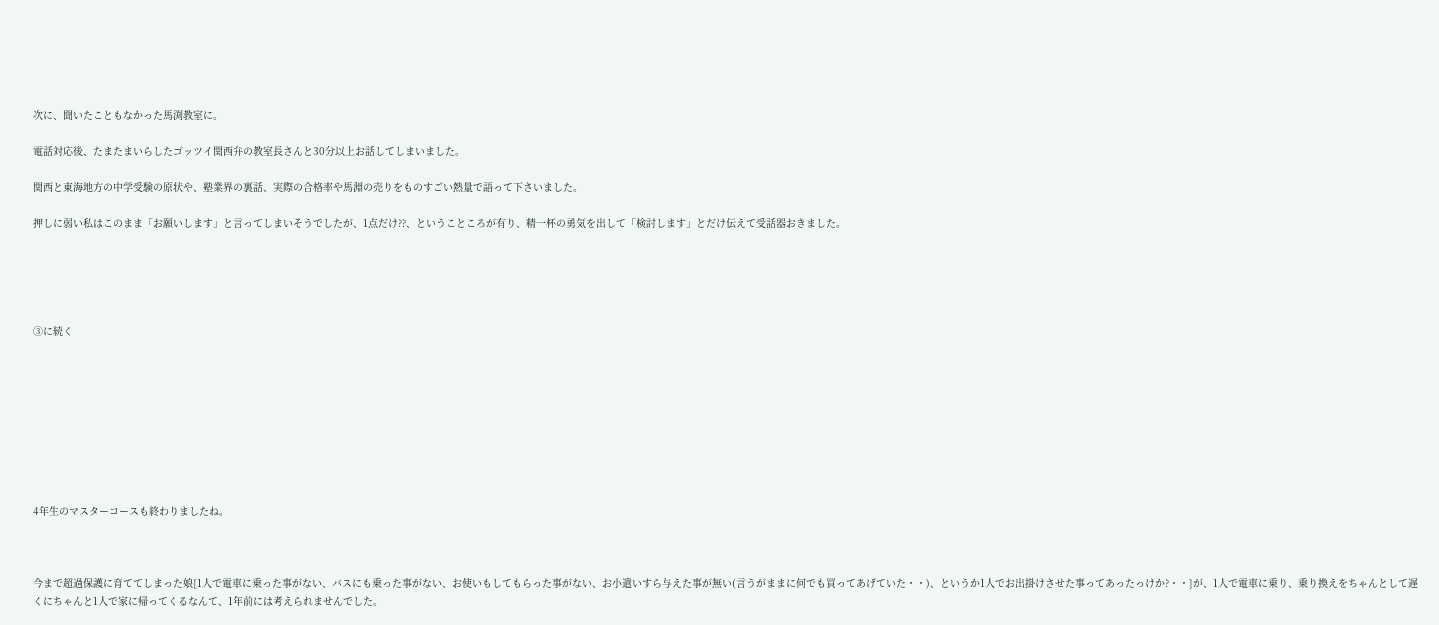次に、聞いたこともなかった馬渕教室に。

電話対応後、たまたまいらしたゴッツイ関西弁の教室長さんと30分以上お話してしまいました。

関西と東海地方の中学受験の原状や、塾業界の裏話、実際の合格率や馬淵の売りをものすごい熱量で語って下さいました。

押しに弱い私はこのまま「お願いします」と言ってしまいそうでしたが、1点だけ??、ということころが有り、精一杯の勇気を出して「検討します」とだけ伝えて受話器おきました。





③に続く









4年生のマスターコースも終わりましたね。



今まで超過保護に育ててしまった娘{1人で電車に乗った事がない、バスにも乗った事がない、お使いもしてもらった事がない、お小遣いすら与えた事が無い(言うがままに何でも買ってあげていた・・)、というか1人でお出掛けさせた事ってあったっけか?・・}が、1人で電車に乗り、乗り換えをちゃんとして遅くにちゃんと1人で家に帰ってくるなんて、1年前には考えられませんでした。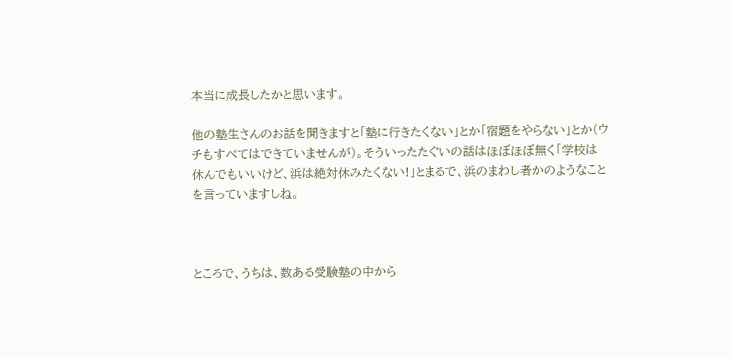本当に成長したかと思います。

他の塾生さんのお話を聞きますと「塾に行きたくない」とか「宿題をやらない」とか(ウチもすべてはできていませんが)。そういったたぐいの話はほぼほぼ無く「学校は休んでもいいけど、浜は絶対休みたくない!」とまるで、浜のまわし者かのようなことを言っていますしね。



ところで、うちは、数ある受験塾の中から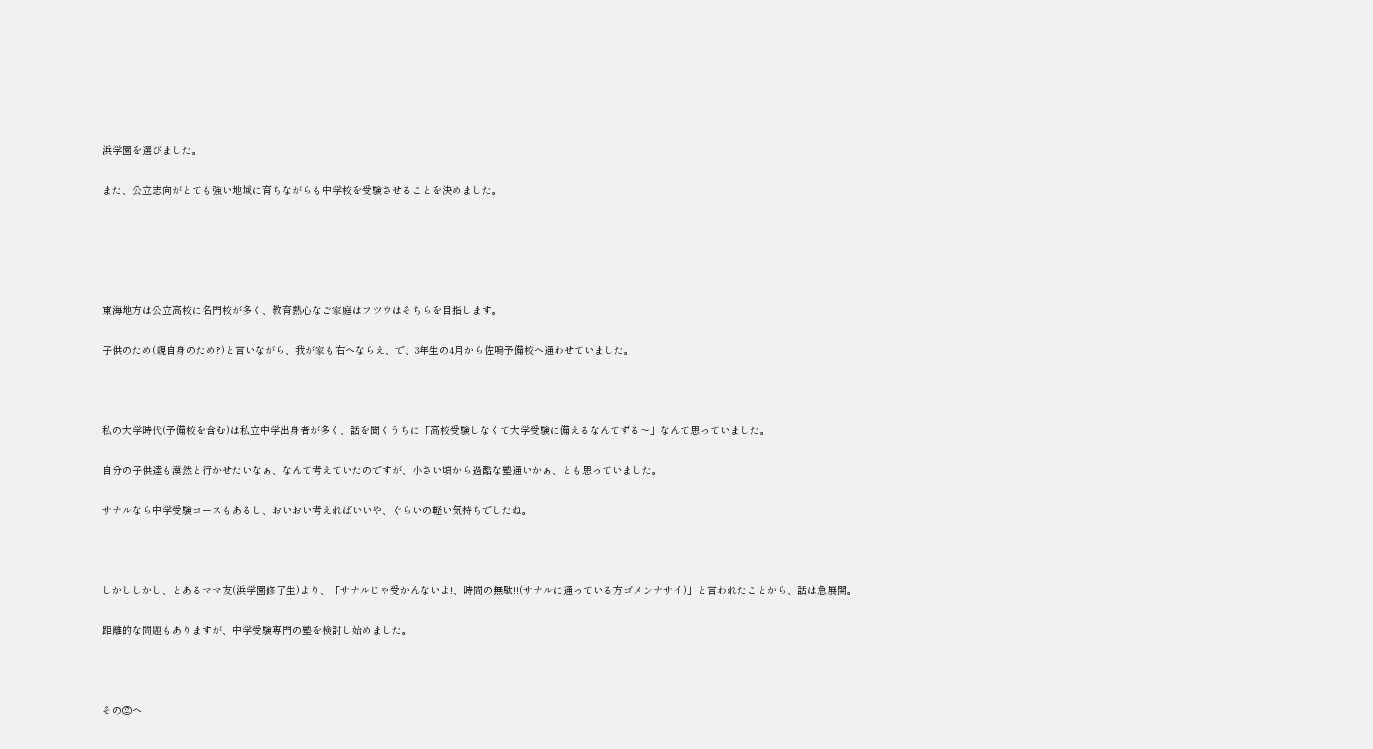浜学園を選びました。

また、公立志向がとても強い地域に育ちながらも中学校を受験させることを決めました。





東海地方は公立高校に名門校が多く、教育熱心なご家庭はフツウはそちらを目指します。

子供のため(親自身のため?)と言いながら、我が家も右へならえ、で、3年生の4月から佐鳴予備校へ通わせていました。



私の大学時代(予備校を含む)は私立中学出身者が多く、話を聞くうちに「高校受験しなくて大学受験に備えるなんてずる〜」なんて思っていました。

自分の子供達も漠然と行かせたいなぁ、なんて考えていたのですが、小さい頃から過酷な塾通いかぁ、とも思っていました。

サナルなら中学受験コースもあるし、おいおい考えればいいや、ぐらいの軽い気持ちでしたね。



しかししかし、とあるママ友(浜学園修了生)より、「サナルじゃ受かんないよ!、時間の無駄!!(サナルに通っている方ゴメンナサイ)」と言われたことから、話は急展開。

距離的な問題もありますが、中学受験専門の塾を検討し始めました。



その②へ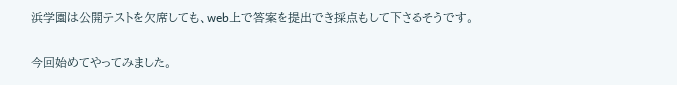浜学園は公開テストを欠席しても、web上で答案を提出でき採点もして下さるそうです。

今回始めてやってみました。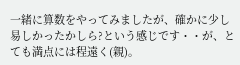一緒に算数をやってみましたが、確かに少し易しかったかしら?という感じです・・が、とても満点には程遠く(親)。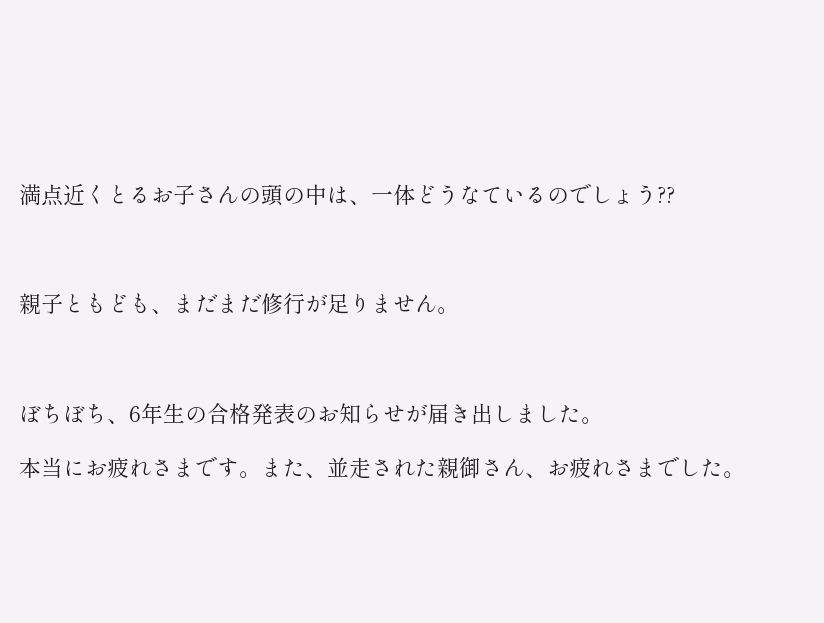満点近くとるお子さんの頭の中は、一体どうなているのでしょう??



親子ともども、まだまだ修行が足りません。



ぼちぼち、6年生の合格発表のお知らせが届き出しました。

本当にお疲れさまです。また、並走された親御さん、お疲れさまでした。